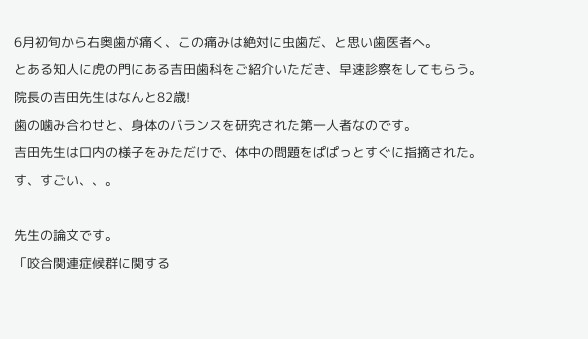6月初旬から右奥歯が痛く、この痛みは絶対に虫歯だ、と思い歯医者へ。
とある知人に虎の門にある吉田歯科をご紹介いただき、早速診察をしてもらう。
院長の吉田先生はなんと82歳!
歯の噛み合わせと、身体のバランスを研究された第一人者なのです。
吉田先生は口内の様子をみただけで、体中の問題をぱぱっとすぐに指摘された。
す、すごい、、。

先生の論文です。
「咬合関連症候群に関する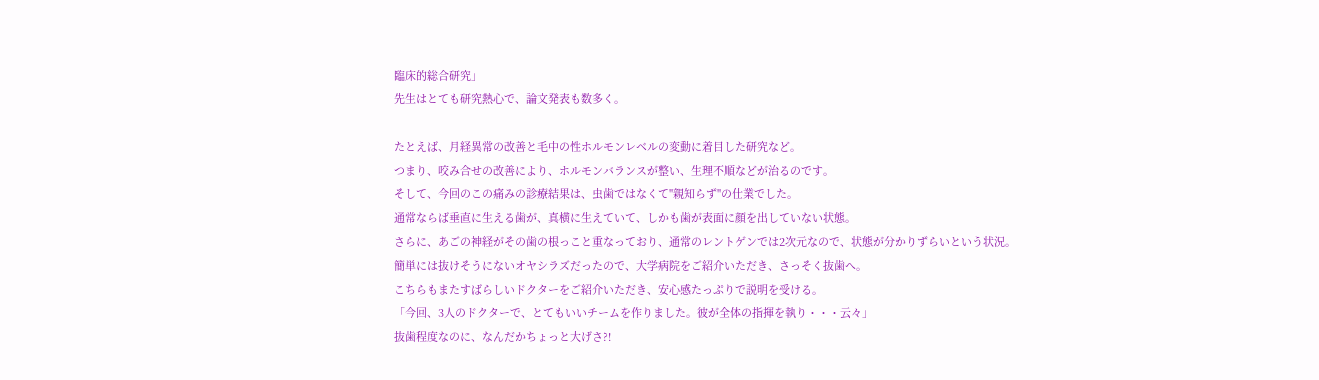臨床的総合研究」
先生はとても研究熱心で、論文発表も数多く。

たとえば、月経異常の改善と毛中の性ホルモンレベルの変動に着目した研究など。
つまり、咬み合せの改善により、ホルモンバランスが整い、生理不順などが治るのです。
そして、今回のこの痛みの診療結果は、虫歯ではなくて"親知らず"の仕業でした。
通常ならば垂直に生える歯が、真横に生えていて、しかも歯が表面に顔を出していない状態。
さらに、あごの神経がその歯の根っこと重なっており、通常のレントゲンでは2次元なので、状態が分かりずらいという状況。
簡単には抜けそうにないオヤシラズだったので、大学病院をご紹介いただき、さっそく抜歯へ。
こちらもまたすばらしいドクターをご紹介いただき、安心感たっぷりで説明を受ける。
「今回、3人のドクターで、とてもいいチームを作りました。彼が全体の指揮を執り・・・云々」
抜歯程度なのに、なんだかちょっと大げさ?!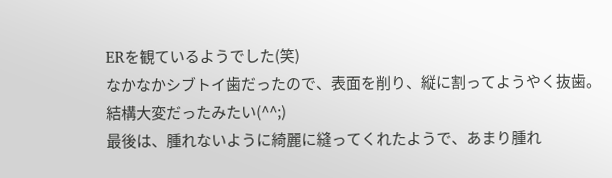ERを観ているようでした(笑)
なかなかシブトイ歯だったので、表面を削り、縦に割ってようやく抜歯。
結構大変だったみたい(^^;)
最後は、腫れないように綺麗に縫ってくれたようで、あまり腫れ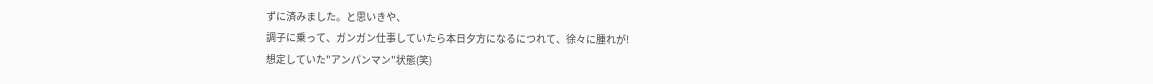ずに済みました。と思いきや、
調子に乗って、ガンガン仕事していたら本日夕方になるにつれて、徐々に腫れが!
想定していた"アンパンマン"状態(笑)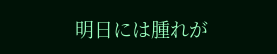明日には腫れが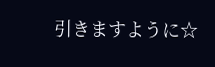引きますように☆